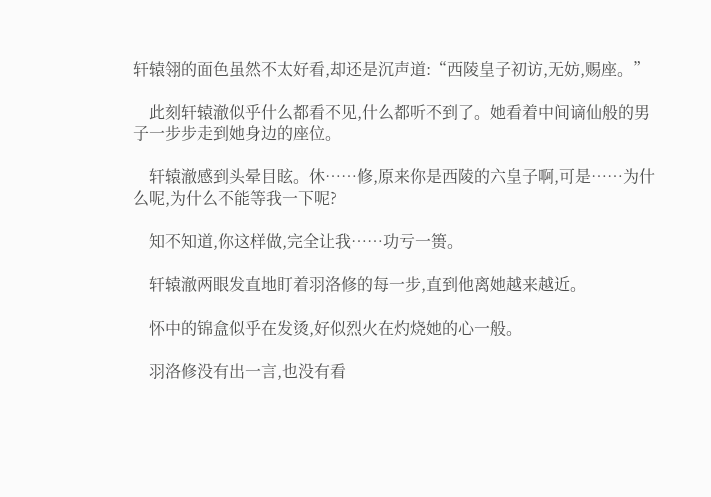轩辕翎的面色虽然不太好看,却还是沉声道:“西陵皇子初访,无妨,赐座。”

    此刻轩辕澈似乎什么都看不见,什么都听不到了。她看着中间谪仙般的男子一步步走到她身边的座位。

    轩辕澈感到头晕目眩。休……修,原来你是西陵的六皇子啊,可是……为什么呢,为什么不能等我一下呢?

    知不知道,你这样做,完全让我……功亏一篑。

    轩辕澈两眼发直地盯着羽洛修的每一步,直到他离她越来越近。

    怀中的锦盒似乎在发烫,好似烈火在灼烧她的心一般。

    羽洛修没有出一言,也没有看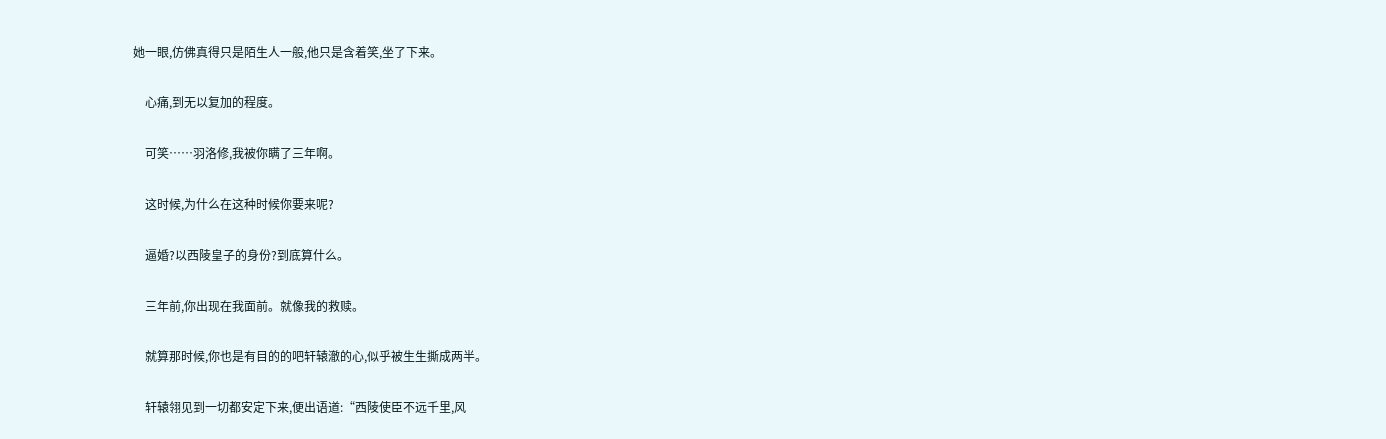她一眼,仿佛真得只是陌生人一般,他只是含着笑,坐了下来。

    心痛,到无以复加的程度。

    可笑……羽洛修,我被你瞒了三年啊。

    这时候,为什么在这种时候你要来呢?

    逼婚?以西陵皇子的身份?到底算什么。

    三年前,你出现在我面前。就像我的救赎。

    就算那时候,你也是有目的的吧轩辕澈的心,似乎被生生撕成两半。

    轩辕翎见到一切都安定下来,便出语道:“西陵使臣不远千里,风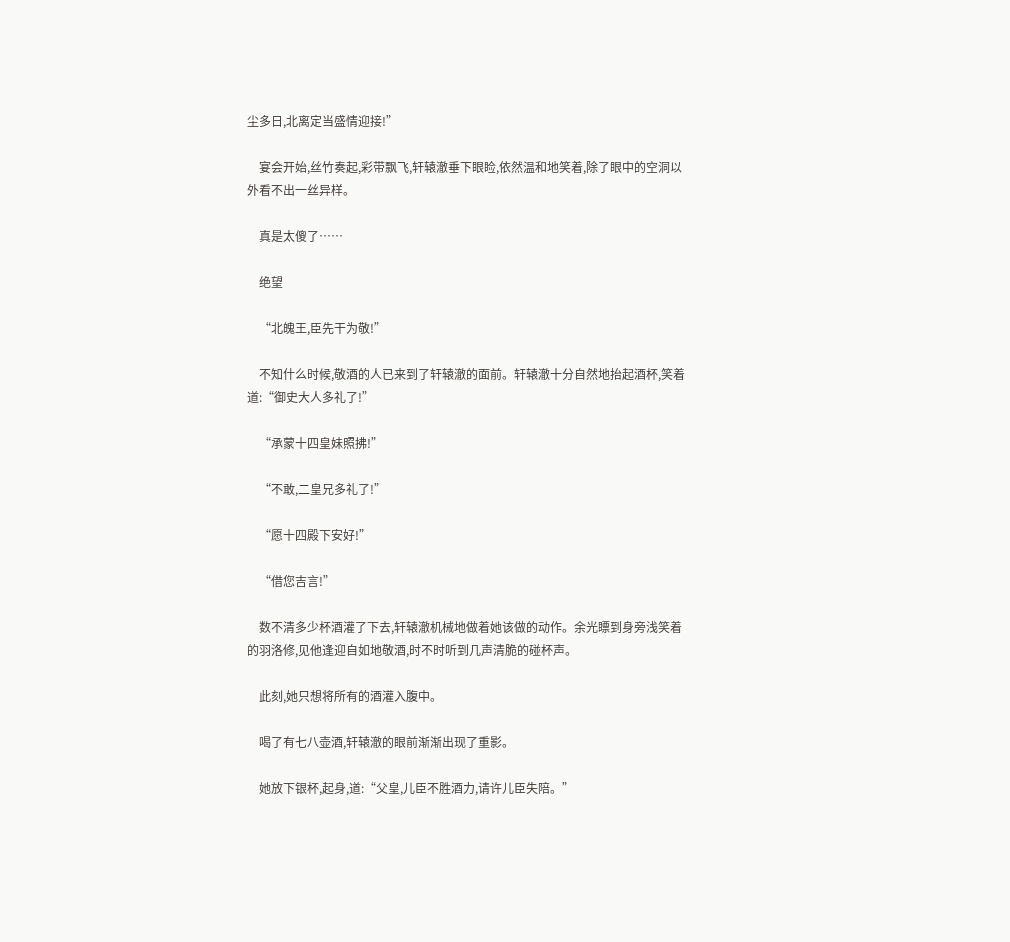尘多日,北离定当盛情迎接!”

    宴会开始,丝竹奏起,彩带飘飞,轩辕澈垂下眼睑,依然温和地笑着,除了眼中的空洞以外看不出一丝异样。

    真是太傻了……

    绝望

    “北魄王,臣先干为敬!”

    不知什么时候,敬酒的人已来到了轩辕澈的面前。轩辕澈十分自然地抬起酒杯,笑着道:“御史大人多礼了!”

    “承蒙十四皇妹照拂!”

    “不敢,二皇兄多礼了!”

    “愿十四殿下安好!”

    “借您吉言!”

    数不清多少杯酒灌了下去,轩辕澈机械地做着她该做的动作。余光瞟到身旁浅笑着的羽洛修,见他逢迎自如地敬酒,时不时听到几声清脆的碰杯声。

    此刻,她只想将所有的酒灌入腹中。

    喝了有七八壶酒,轩辕澈的眼前渐渐出现了重影。

    她放下银杯,起身,道:“父皇,儿臣不胜酒力,请许儿臣失陪。”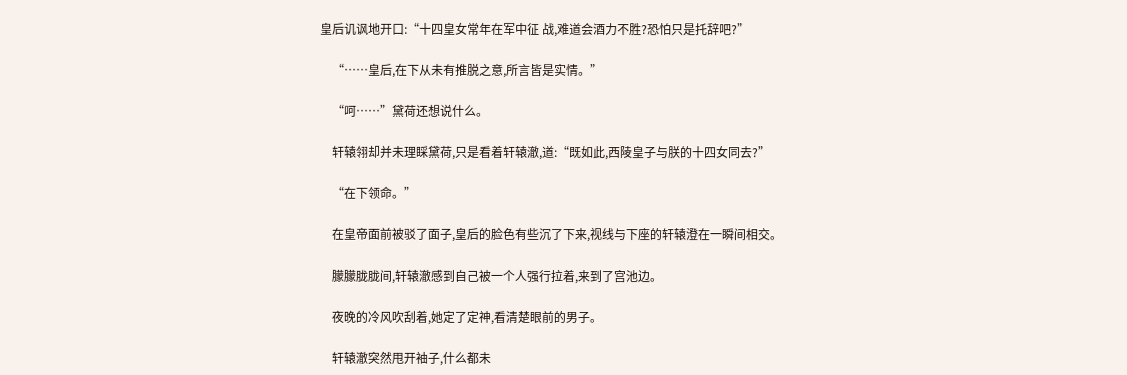皇后讥讽地开口:“十四皇女常年在军中征 战,难道会酒力不胜?恐怕只是托辞吧?”

    “……皇后,在下从未有推脱之意,所言皆是实情。”

    “呵……”黛荷还想说什么。

    轩辕翎却并未理睬黛荷,只是看着轩辕澈,道:“既如此,西陵皇子与朕的十四女同去?”

    “在下领命。”

    在皇帝面前被驳了面子,皇后的脸色有些沉了下来,视线与下座的轩辕澄在一瞬间相交。

    朦朦胧胧间,轩辕澈感到自己被一个人强行拉着,来到了宫池边。

    夜晚的冷风吹刮着,她定了定神,看清楚眼前的男子。

    轩辕澈突然甩开袖子,什么都未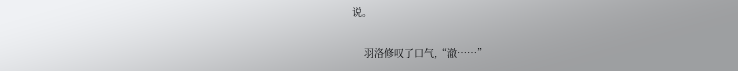说。

    羽洛修叹了口气,“澈……”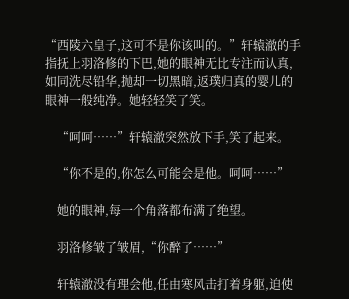“西陵六皇子,这可不是你该叫的。”轩辕澈的手指抚上羽洛修的下巴,她的眼神无比专注而认真,如同洗尽铅华,抛却一切黑暗,返璞归真的婴儿的眼神一般纯净。她轻轻笑了笑。

    “呵呵……”轩辕澈突然放下手,笑了起来。

    “你不是的,你怎么可能会是他。呵呵……”

    她的眼神,每一个角落都布满了绝望。

    羽洛修皱了皱眉,“你醉了……”

    轩辕澈没有理会他,任由寒风击打着身躯,迫使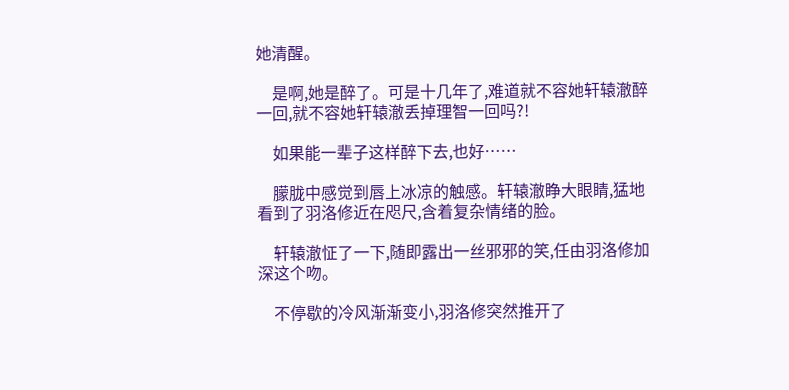她清醒。

    是啊,她是醉了。可是十几年了,难道就不容她轩辕澈醉一回,就不容她轩辕澈丢掉理智一回吗?!

    如果能一辈子这样醉下去,也好……

    朦胧中感觉到唇上冰凉的触感。轩辕澈睁大眼睛,猛地看到了羽洛修近在咫尺,含着复杂情绪的脸。

    轩辕澈怔了一下,随即露出一丝邪邪的笑,任由羽洛修加深这个吻。

    不停歇的冷风渐渐变小,羽洛修突然推开了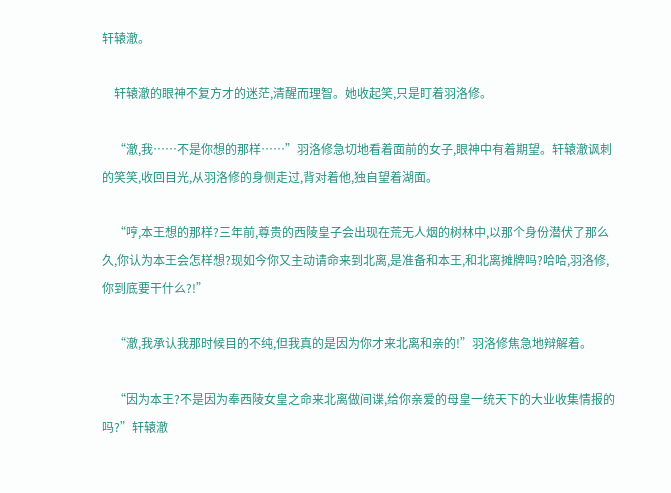轩辕澈。

    轩辕澈的眼神不复方才的迷茫,清醒而理智。她收起笑,只是盯着羽洛修。

    “澈,我……不是你想的那样……”羽洛修急切地看着面前的女子,眼神中有着期望。轩辕澈讽刺的笑笑,收回目光,从羽洛修的身侧走过,背对着他,独自望着湖面。

    “哼,本王想的那样?三年前,尊贵的西陵皇子会出现在荒无人烟的树林中,以那个身份潜伏了那么久,你认为本王会怎样想?现如今你又主动请命来到北离,是准备和本王,和北离摊牌吗?哈哈,羽洛修,你到底要干什么?!”

    “澈,我承认我那时候目的不纯,但我真的是因为你才来北离和亲的!”羽洛修焦急地辩解着。

    “因为本王?不是因为奉西陵女皇之命来北离做间谍,给你亲爱的母皇一统天下的大业收集情报的吗?”轩辕澈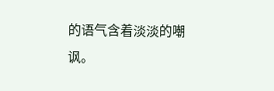的语气含着淡淡的嘲讽。